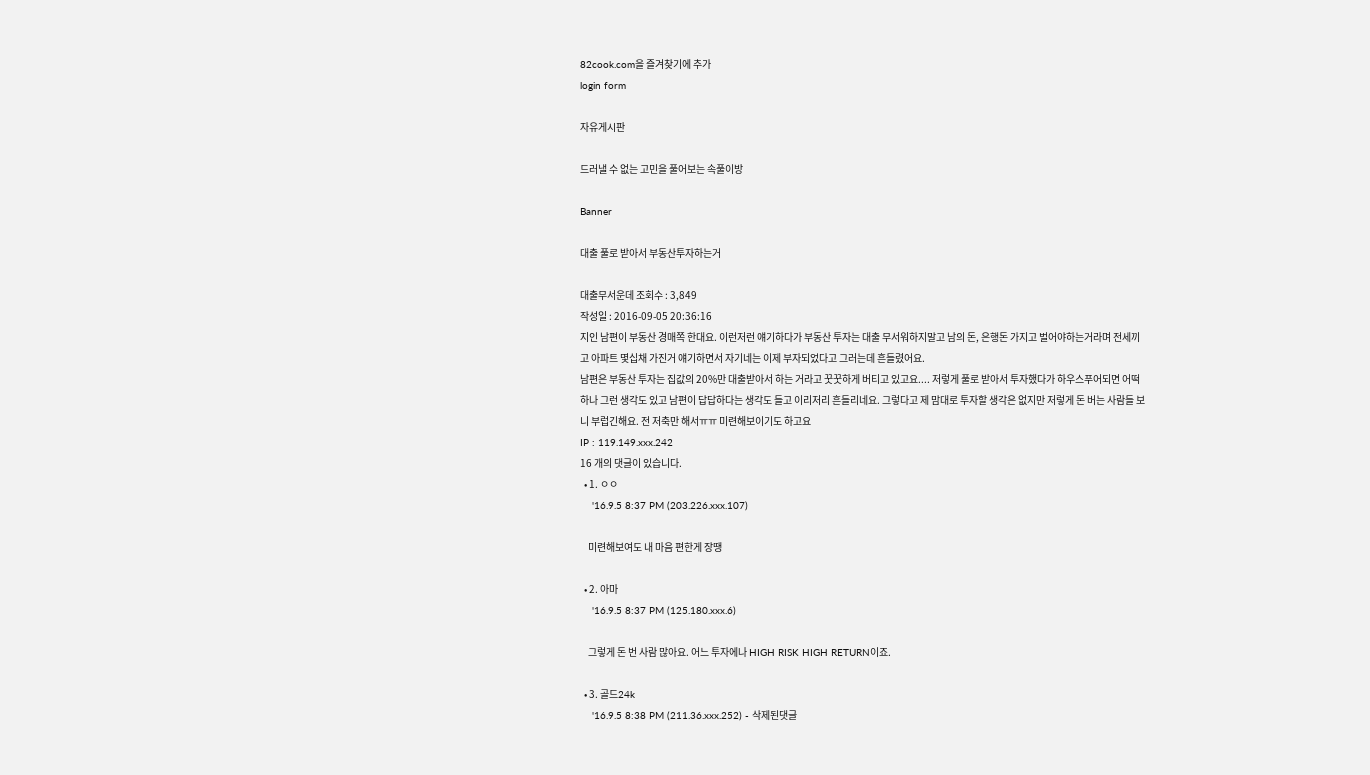82cook.com을 즐겨찾기에 추가
login form

자유게시판

드러낼 수 없는 고민을 풀어보는 속풀이방

Banner

대출 풀로 받아서 부동산투자하는거

대출무서운데 조회수 : 3,849
작성일 : 2016-09-05 20:36:16
지인 남편이 부동산 경매쪽 한대요. 이런저런 얘기하다가 부동산 투자는 대출 무서워하지말고 남의 돈, 은행돈 가지고 벌어야하는거라며 전세끼고 아파트 몇십채 가진거 얘기하면서 자기네는 이제 부자되었다고 그러는데 흔들렸어요.
남편은 부동산 투자는 집값의 20%만 대출받아서 하는 거라고 꿋꿋하게 버티고 있고요.... 저렇게 풀로 받아서 투자했다가 하우스푸어되면 어떡하나 그런 생각도 있고 남편이 답답하다는 생각도 들고 이리저리 흔들리네요. 그렇다고 제 맘대로 투자할 생각은 없지만 저렇게 돈 버는 사람들 보니 부럽긴해요. 전 저축만 해서ㅠㅠ 미련해보이기도 하고요
IP : 119.149.xxx.242
16 개의 댓글이 있습니다.
  • 1. ㅇㅇ
    '16.9.5 8:37 PM (203.226.xxx.107)

    미련해보여도 내 마음 편한게 장땡

  • 2. 아마
    '16.9.5 8:37 PM (125.180.xxx.6)

    그렇게 돈 번 사람 많아요. 어느 투자에나 HIGH RISK HIGH RETURN이죠.

  • 3. 골드24k
    '16.9.5 8:38 PM (211.36.xxx.252) - 삭제된댓글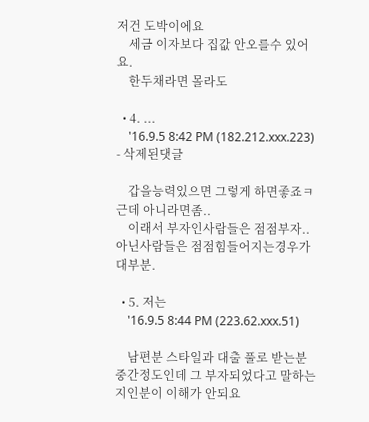저건 도박이에요
    세금 이자보다 집값 안오를수 있어요.
    한두채라면 몰라도

  • 4. ...
    '16.9.5 8:42 PM (182.212.xxx.223) - 삭제된댓글

    갑을능력있으면 그렇게 하면좋죠ㅋ근데 아니라면좀..
    이래서 부자인사람들은 점점부자..아닌사람들은 점점힘들어지는경우가대부분.

  • 5. 저는
    '16.9.5 8:44 PM (223.62.xxx.51)

    남편분 스타일과 대출 풀로 받는분 중간정도인데 그 부자되었다고 말하는 지인분이 이해가 안되요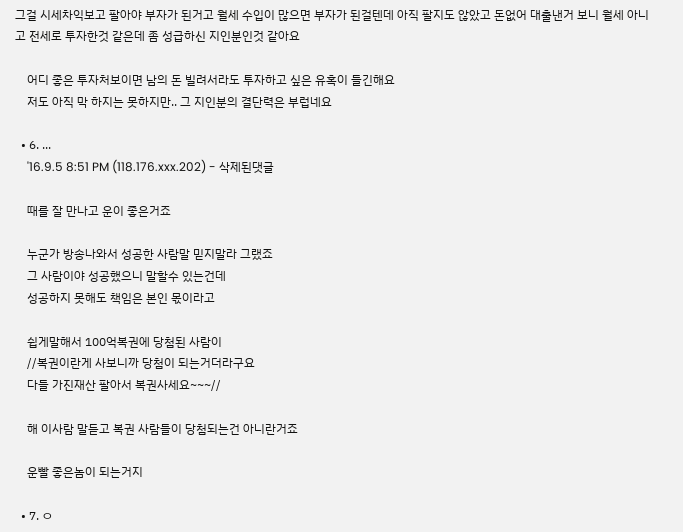그걸 시세차익보고 팔아야 부자가 된거고 월세 수입이 많으면 부자가 된걸텐데 아직 팔지도 않았고 돈없어 대출낸거 보니 월세 아니고 전세로 투자한것 같은데 좀 성급하신 지인분인것 같아요

    어디 좋은 투자처보이면 남의 돈 빌려서라도 투자하고 싶은 유혹이 들긴해요
    저도 아직 막 하지는 못하지만.. 그 지인분의 결단력은 부럽네요

  • 6. ...
    '16.9.5 8:51 PM (118.176.xxx.202) - 삭제된댓글

    때를 잘 만나고 운이 좋은거죠

    누군가 방송나와서 성공한 사람말 믿지말라 그랬죠
    그 사람이야 성공했으니 말할수 있는건데
    성공하지 못해도 책임은 본인 몫이라고

    쉽게말해서 100억복권에 당첨된 사람이
    //복권이란게 사보니까 당첨이 되는거더라구요
    다들 가진재산 팔아서 복권사세요~~~//

    해 이사람 말듣고 복권 사람들이 당첨되는건 아니란거죠

    운빨 좋은놈이 되는거지

  • 7. ㅇ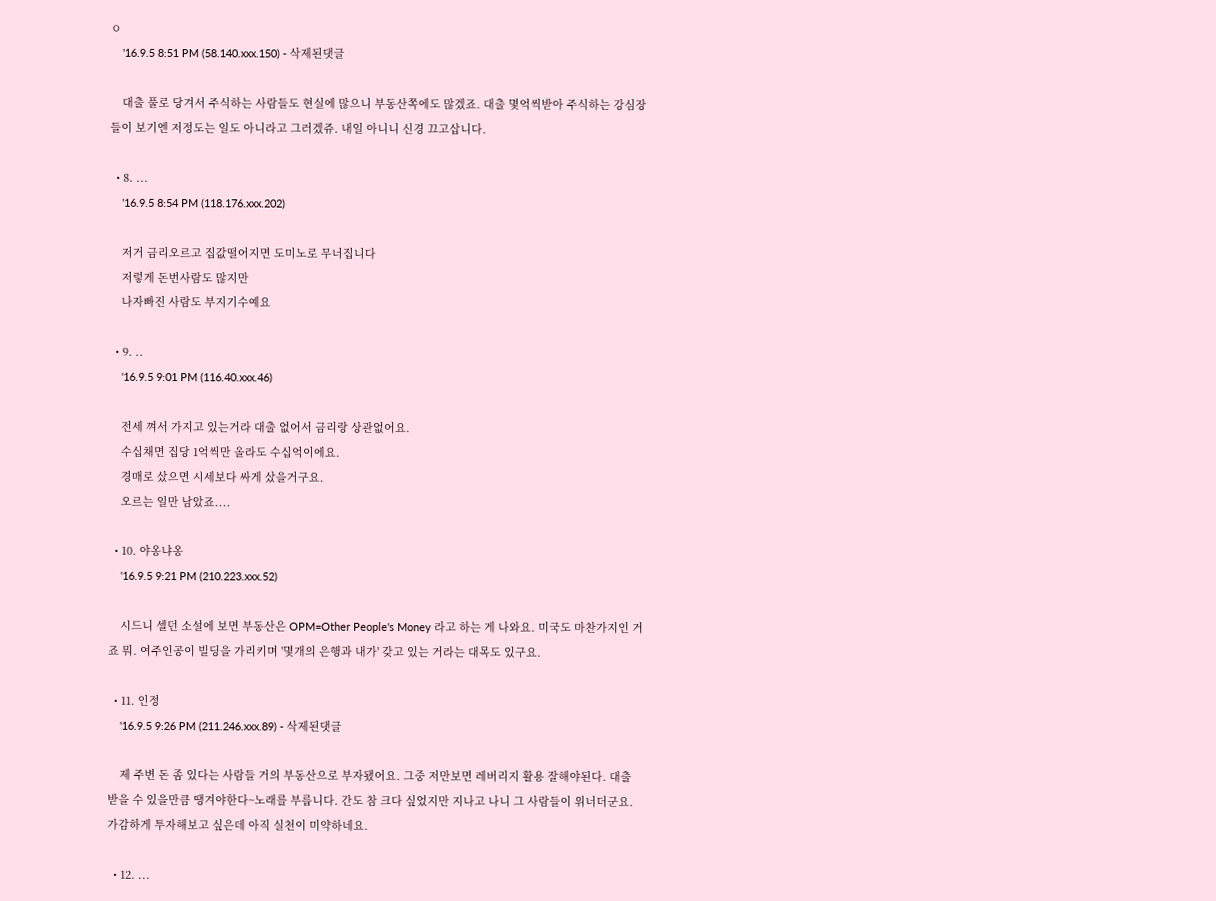ㅇ
    '16.9.5 8:51 PM (58.140.xxx.150) - 삭제된댓글

    대출 풀로 당겨서 주식하는 사람들도 현실에 많으니 부동산쪽에도 많겠죠. 대출 몇억씩받아 주식하는 강심장들이 보기엔 저정도는 일도 아니라고 그러겠쥬. 내일 아니니 신경 끄고삽니다.

  • 8. ...
    '16.9.5 8:54 PM (118.176.xxx.202)

    저거 금리오르고 집값떨어지면 도미노로 무너집니다
    저렇게 돈번사람도 많지만
    나자빠진 사람도 부지기수예요

  • 9. ..
    '16.9.5 9:01 PM (116.40.xxx.46)

    전세 껴서 가지고 있는거라 대출 없어서 금리랑 상관없어요.
    수십채면 집당 1억씩만 올라도 수십억이에요.
    경매로 샀으면 시세보다 싸게 샀을거구요.
    오르는 일만 남았죠....

  • 10. 야옹냐옹
    '16.9.5 9:21 PM (210.223.xxx.52)

    시드니 셀던 소설에 보면 부동산은 OPM=Other People's Money 라고 하는 게 나와요. 미국도 마찬가지인 거죠 뭐. 여주인공이 빌딩을 가리키며 '몇개의 은행과 내가' 갖고 있는 거라는 대목도 있구요.

  • 11. 인정
    '16.9.5 9:26 PM (211.246.xxx.89) - 삭제된댓글

    제 주변 돈 좀 있다는 사람들 거의 부동산으로 부자됐어요. 그중 저만보면 레버리지 활용 잘해야된다. 대출 받을 수 있을만큼 땡겨야한다~노래를 부릅니다. 간도 참 크다 싶었지만 지나고 나니 그 사람들이 위너더군요. 가감하게 투자해보고 싶은데 아직 실천이 미약하네요.

  • 12. ...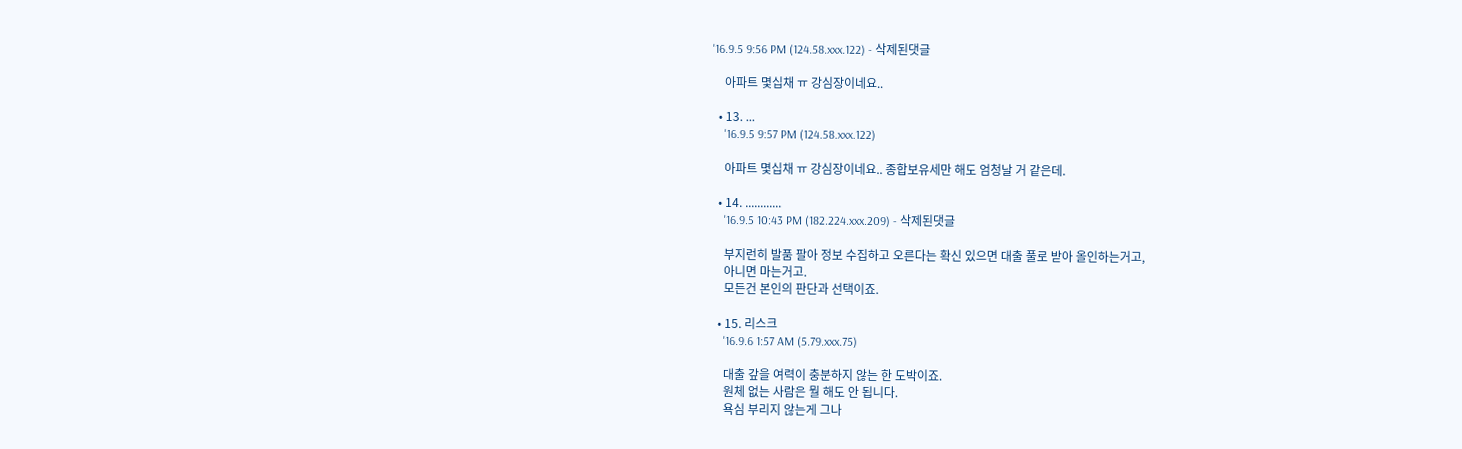'16.9.5 9:56 PM (124.58.xxx.122) - 삭제된댓글

    아파트 몇십채 ㅠ 강심장이네요..

  • 13. ...
    '16.9.5 9:57 PM (124.58.xxx.122)

    아파트 몇십채 ㅠ 강심장이네요.. 종합보유세만 해도 엄청날 거 같은데.

  • 14. ............
    '16.9.5 10:43 PM (182.224.xxx.209) - 삭제된댓글

    부지런히 발품 팔아 정보 수집하고 오른다는 확신 있으면 대출 풀로 받아 올인하는거고,
    아니면 마는거고.
    모든건 본인의 판단과 선택이죠.

  • 15. 리스크
    '16.9.6 1:57 AM (5.79.xxx.75)

    대출 갚을 여력이 충분하지 않는 한 도박이죠.
    원체 없는 사람은 뭘 해도 안 됩니다.
    욕심 부리지 않는게 그나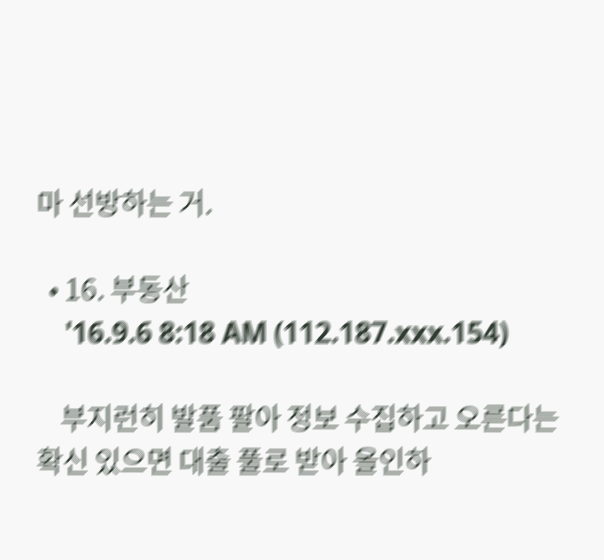마 선방하는 거.

  • 16. 부동산
    '16.9.6 8:18 AM (112.187.xxx.154)

    부지런히 발품 팔아 정보 수집하고 오른다는 확신 있으면 대출 풀로 받아 올인하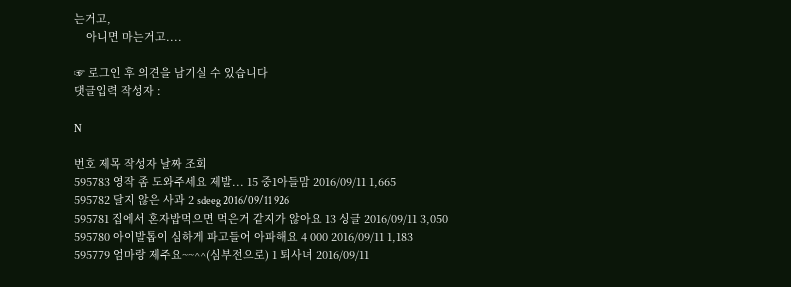는거고,
    아니면 마는거고....

☞ 로그인 후 의견을 남기실 수 있습니다
댓글입력 작성자 :

N

번호 제목 작성자 날짜 조회
595783 영작 좀 도와주세요 제발... 15 중1아들맘 2016/09/11 1,665
595782 달지 않은 사과 2 sdeeg 2016/09/11 926
595781 집에서 혼자밥먹으면 먹은거 같지가 않아요 13 싱글 2016/09/11 3,050
595780 아이발톱이 심하게 파고들어 아파해요 4 000 2016/09/11 1,183
595779 엄마랑 제주요~~^^(심부전으로) 1 퇴사녀 2016/09/11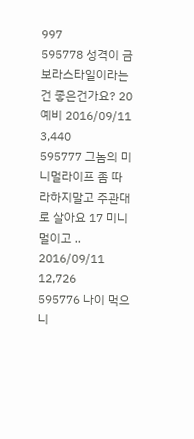997
595778 성격이 금보라스타일이라는건 좋은건가요? 20 예비 2016/09/11 3,440
595777 그놈의 미니멀라이프 좀 따라하지말고 주관대로 살아요 17 미니멀이고 .. 2016/09/11 12,726
595776 나이 먹으니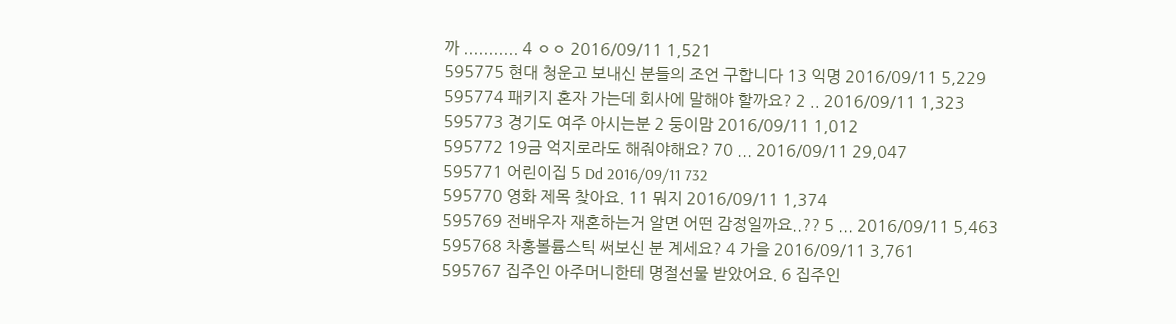까 ........... 4 ㅇㅇ 2016/09/11 1,521
595775 현대 청운고 보내신 분들의 조언 구합니다 13 익명 2016/09/11 5,229
595774 패키지 혼자 가는데 회사에 말해야 할까요? 2 .. 2016/09/11 1,323
595773 경기도 여주 아시는분 2 둥이맘 2016/09/11 1,012
595772 19금 억지로라도 해줘야해요? 70 ... 2016/09/11 29,047
595771 어린이집 5 Dd 2016/09/11 732
595770 영화 제목 찾아요. 11 뭐지 2016/09/11 1,374
595769 전배우자 재혼하는거 알면 어떤 감정일까요..?? 5 ... 2016/09/11 5,463
595768 차홍볼륨스틱 써보신 분 계세요? 4 가을 2016/09/11 3,761
595767 집주인 아주머니한테 명절선물 받았어요. 6 집주인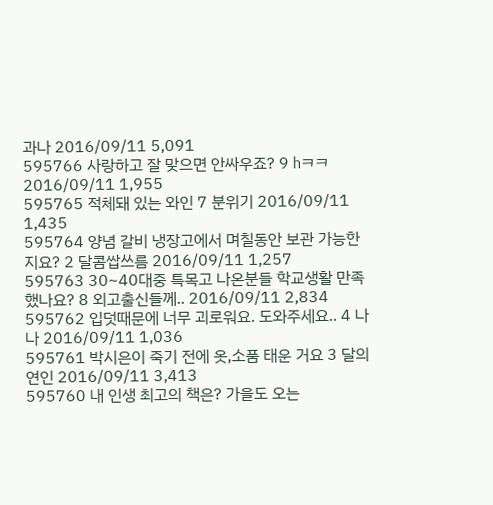과나 2016/09/11 5,091
595766 사랑하고 잘 맞으면 안싸우죠? 9 hㅋㅋ 2016/09/11 1,955
595765 적체돼 있는 와인 7 분위기 2016/09/11 1,435
595764 양념 갈비 냉장고에서 며칠동안 보관 가능한지요? 2 달콤쌉쓰름 2016/09/11 1,257
595763 30~40대중 특목고 나온분들 학교생활 만족했나요? 8 외고출신들께.. 2016/09/11 2,834
595762 입덧때문에 너무 괴로워요. 도와주세요.. 4 나나 2016/09/11 1,036
595761 박시은이 죽기 전에 옷,소품 태운 거요 3 달의 연인 2016/09/11 3,413
595760 내 인생 최고의 책은? 가을도 오는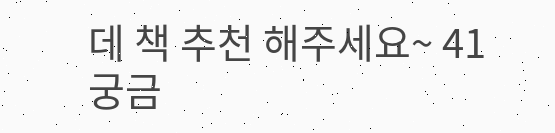데 책 추천 해주세요~ 41 궁금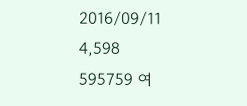2016/09/11 4,598
595759 여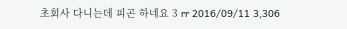초회사 다니는데 피곤 하네요 3 rr 2016/09/11 3,306